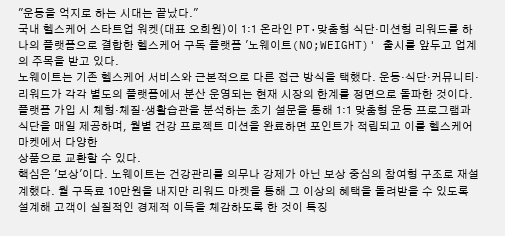"운동을 억지로 하는 시대는 끝났다."
국내 헬스케어 스타트업 워켓(대표 오희원)이 1:1 온라인 PT·맞춤형 식단·미션형 리워드를 하나의 플랫폼으로 결합한 헬스케어 구독 플랫폼 '노웨이트(NO;WEIGHT)' 출시를 앞두고 업계의 주목을 받고 있다.
노웨이트는 기존 헬스케어 서비스와 근본적으로 다른 접근 방식을 택했다. 운동·식단·커뮤니티·리워드가 각각 별도의 플랫폼에서 분산 운영되는 현재 시장의 한계를 정면으로 돌파한 것이다.
플랫폼 가입 시 체형·체질·생활습관을 분석하는 초기 설문을 통해 1:1 맞춤형 운동 프로그램과 식단을 매일 제공하며, 월별 건강 프로젝트 미션을 완료하면 포인트가 적립되고 이를 헬스케어 마켓에서 다양한
상품으로 교환할 수 있다.
핵심은 '보상'이다. 노웨이트는 건강관리를 의무나 강제가 아닌 보상 중심의 참여형 구조로 재설계했다. 월 구독료 10만원을 내지만 리워드 마켓을 통해 그 이상의 혜택을 돌려받을 수 있도록 설계해 고객이 실질적인 경제적 이득을 체감하도록 한 것이 특징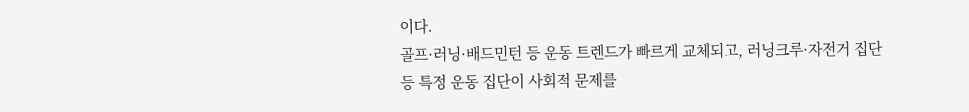이다.
골프·러닝·배드민턴 등 운동 트렌드가 빠르게 교체되고, 러닝크루·자전거 집단 등 특정 운동 집단이 사회적 문제를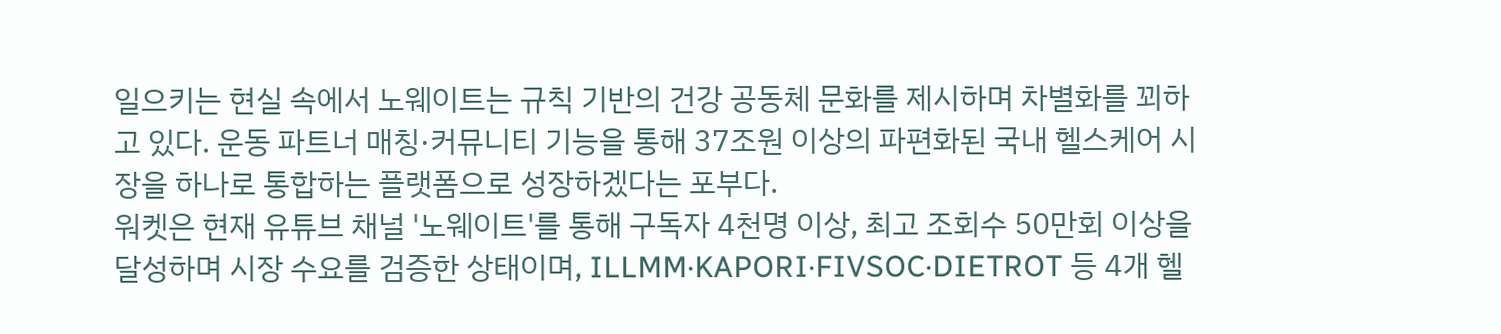일으키는 현실 속에서 노웨이트는 규칙 기반의 건강 공동체 문화를 제시하며 차별화를 꾀하고 있다. 운동 파트너 매칭·커뮤니티 기능을 통해 37조원 이상의 파편화된 국내 헬스케어 시장을 하나로 통합하는 플랫폼으로 성장하겠다는 포부다.
워켓은 현재 유튜브 채널 '노웨이트'를 통해 구독자 4천명 이상, 최고 조회수 50만회 이상을 달성하며 시장 수요를 검증한 상태이며, ILLMM·KAPORI·FIVSOC·DIETROT 등 4개 헬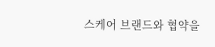스케어 브랜드와 협약을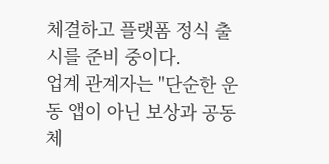체결하고 플랫폼 정식 출시를 준비 중이다.
업계 관계자는 "단순한 운동 앱이 아닌 보상과 공동체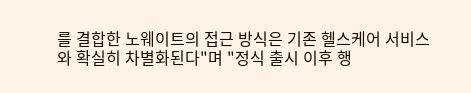를 결합한 노웨이트의 접근 방식은 기존 헬스케어 서비스와 확실히 차별화된다"며 "정식 출시 이후 행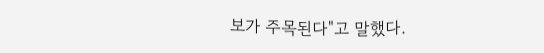보가 주목된다"고 말했다.